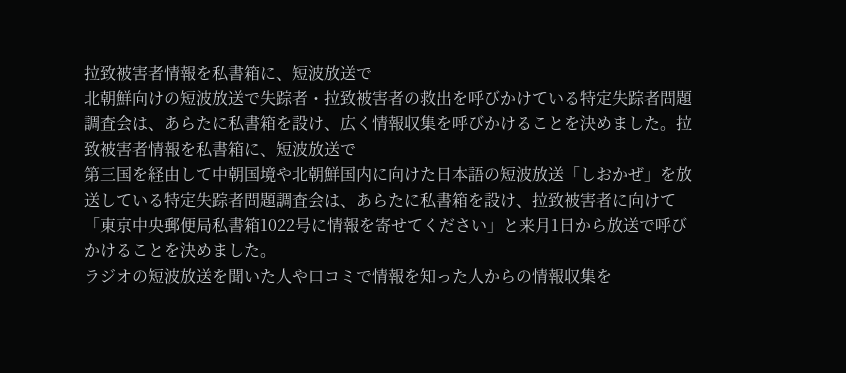拉致被害者情報を私書箱に、短波放送で
北朝鮮向けの短波放送で失踪者・拉致被害者の救出を呼びかけている特定失踪者問題調査会は、あらたに私書箱を設け、広く情報収集を呼びかけることを決めました。拉致被害者情報を私書箱に、短波放送で
第三国を経由して中朝国境や北朝鮮国内に向けた日本語の短波放送「しおかぜ」を放送している特定失踪者問題調査会は、あらたに私書箱を設け、拉致被害者に向けて「東京中央郵便局私書箱1022号に情報を寄せてください」と来月1日から放送で呼びかけることを決めました。
ラジオの短波放送を聞いた人や口コミで情報を知った人からの情報収集を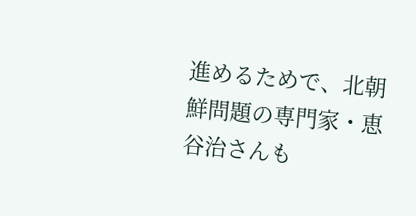進めるためで、北朝鮮問題の専門家・恵谷治さんも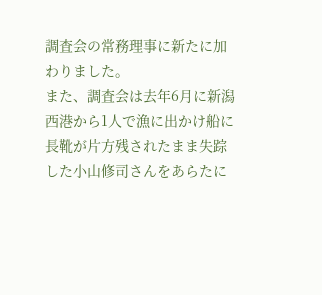調査会の常務理事に新たに加わりました。
また、調査会は去年6月に新潟西港から1人で漁に出かけ船に長靴が片方残されたまま失踪した小山修司さんをあらたに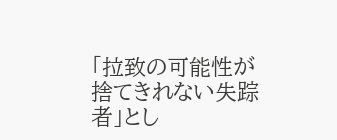「拉致の可能性が捨てきれない失踪者」とし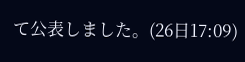て公表しました。(26日17:09)